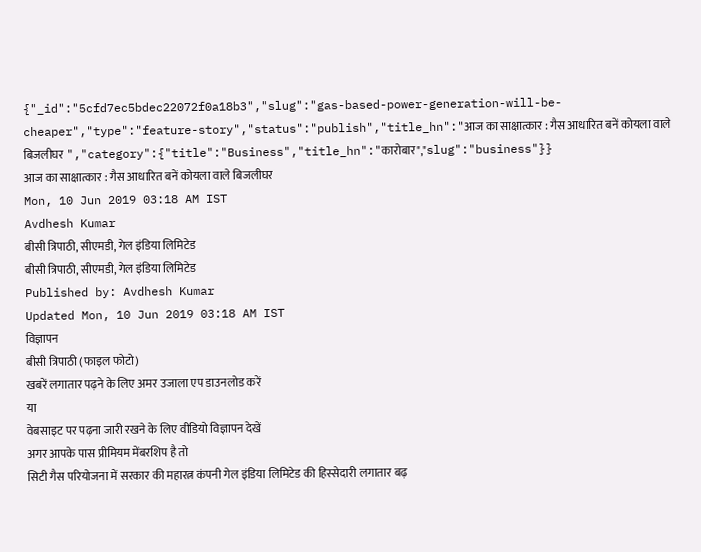{"_id":"5cfd7ec5bdec22072f0a18b3","slug":"gas-based-power-generation-will-be-cheaper","type":"feature-story","status":"publish","title_hn":"आज का साक्षात्कार : गैस आधारित बनें कोयला वाले बिजलीघर ","category":{"title":"Business","title_hn":"कारोबार","slug":"business"}}
आज का साक्षात्कार : गैस आधारित बनें कोयला वाले बिजलीघर
Mon, 10 Jun 2019 03:18 AM IST
Avdhesh Kumar
बीसी त्रिपाठी, सीएमडी, गेल इंडिया लिमिटेड
बीसी त्रिपाठी, सीएमडी, गेल इंडिया लिमिटेड
Published by: Avdhesh Kumar
Updated Mon, 10 Jun 2019 03:18 AM IST
विज्ञापन
बीसी त्रिपाठी (फाइल फोटो)
खबरें लगातार पढ़ने के लिए अमर उजाला एप डाउनलोड करें
या
वेबसाइट पर पढ़ना जारी रखने के लिए वीडियो विज्ञापन देखें
अगर आपके पास प्रीमियम मेंबरशिप है तो
सिटी गैस परियोजना में सरकार की महारत्न कंपनी गेल इंडिया लिमिटेड की हिस्सेदारी लगातार बढ़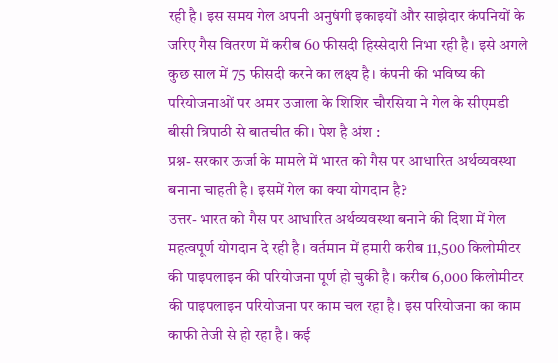रही है। इस समय गेल अपनी अनुषंगी इकाइयों और साझेदार कंपनियों के जरिए गैस वितरण में करीब 60 फीसदी हिस्सेदारी निभा रही है। इसे अगले कुछ साल में 75 फीसदी करने का लक्ष्य है। कंपनी की भविष्य की परियोजनाओं पर अमर उजाला के शिशिर चौरसिया ने गेल के सीएमडी बीसी त्रिपाठी से बातचीत की। पेश है अंश :
प्रश्न- सरकार ऊर्जा के मामले में भारत को गैस पर आधारित अर्थव्यवस्था बनाना चाहती है। इसमें गेल का क्या योगदान है?
उत्तर- भारत को गैस पर आधारित अर्थव्यवस्था बनाने की दिशा में गेल महत्वपूर्ण योगदान दे रही है। वर्तमान में हमारी करीब 11,500 किलोमीटर की पाइपलाइन की परियोजना पूर्ण हो चुकी है। करीब 6,000 किलोमीटर की पाइपलाइन परियोजना पर काम चल रहा है। इस परियोजना का काम काफी तेजी से हो रहा है। कई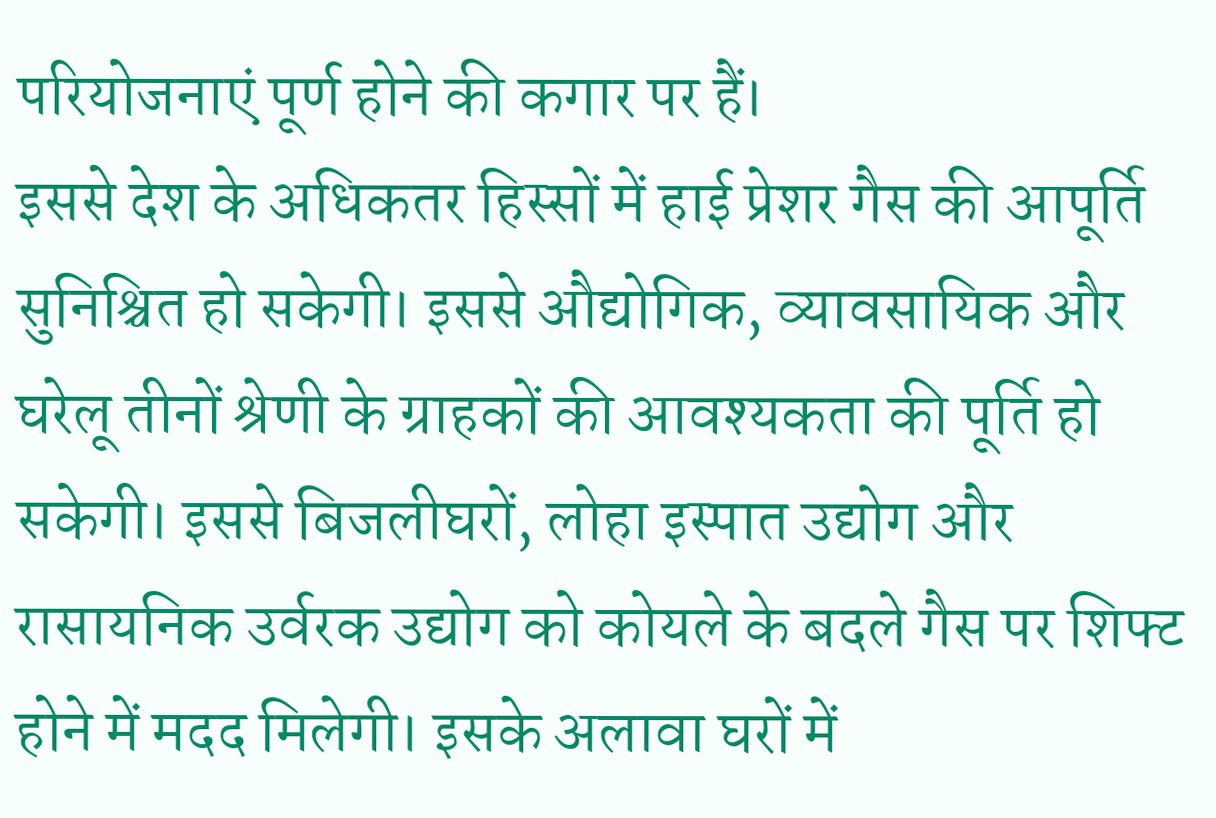परियोजनाएं पूर्ण होने की कगार पर हैं।
इससे देश के अधिकतर हिस्सों में हाई प्रेशर गैस की आपूर्ति सुनिश्चित हो सकेगी। इससे औद्योगिक, व्यावसायिक और घरेलू तीनों श्रेणी के ग्राहकों की आवश्यकता की पूर्ति हो सकेगी। इससे बिजलीघरों, लोहा इस्पात उद्योग और रासायनिक उर्वरक उद्योग को कोयले के बदले गैस पर शिफ्ट होने में मदद मिलेगी। इसके अलावा घरों में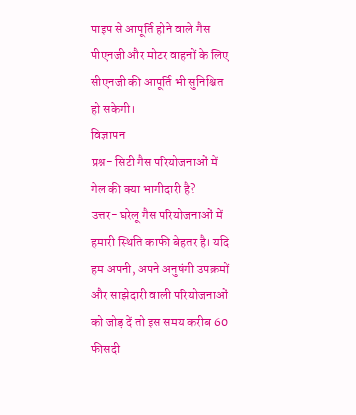पाइप से आपूर्ति होने वाले गैस पीएनजी और मोटर वाहनों के लिए सीएनजी की आपूर्ति भी सुनिश्चित हो सकेगी।
विज्ञापन
प्रश्न- सिटी गैस परियोजनाओं में गेल की क्या भागीदारी है?
उत्तर- घरेलू गैस परियोजनाओं में हमारी स्थिति काफी बेहतर है। यदि हम अपनी, अपने अनुषंगी उपक्रमों और साझेदारी वाली परियोजनाओं को जोड़ दें तो इस समय करीब 60 फीसदी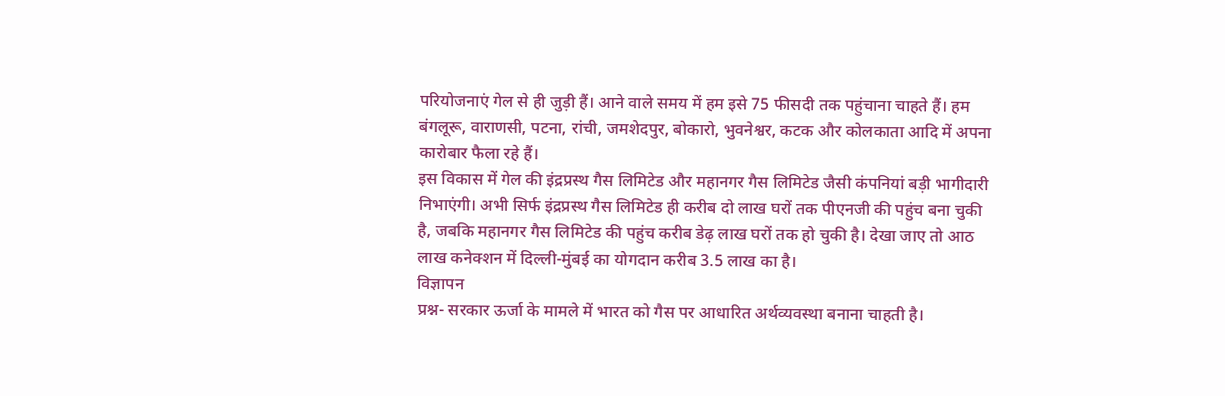परियोजनाएं गेल से ही जुड़ी हैं। आने वाले समय में हम इसे 75 फीसदी तक पहुंचाना चाहते हैं। हम बंगलूरू, वाराणसी, पटना, रांची, जमशेदपुर, बोकारो, भुवनेश्वर, कटक और कोलकाता आदि में अपना कारोबार फैला रहे हैं।
इस विकास में गेल की इंद्रप्रस्थ गैस लिमिटेड और महानगर गैस लिमिटेड जैसी कंपनियां बड़ी भागीदारी निभाएंगी। अभी सिर्फ इंद्रप्रस्थ गैस लिमिटेड ही करीब दो लाख घरों तक पीएनजी की पहुंच बना चुकी है, जबकि महानगर गैस लिमिटेड की पहुंच करीब डेढ़ लाख घरों तक हो चुकी है। देखा जाए तो आठ लाख कनेक्शन में दिल्ली-मुंबई का योगदान करीब 3.5 लाख का है।
विज्ञापन
प्रश्न- सरकार ऊर्जा के मामले में भारत को गैस पर आधारित अर्थव्यवस्था बनाना चाहती है।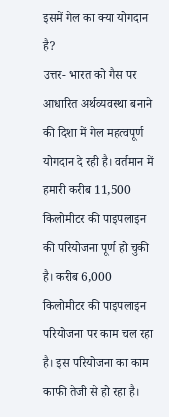इसमें गेल का क्या योगदान है?
उत्तर- भारत को गैस पर आधारित अर्थव्यवस्था बनाने की दिशा में गेल महत्वपूर्ण योगदान दे रही है। वर्तमान में हमारी करीब 11,500 किलोमीटर की पाइपलाइन की परियोजना पूर्ण हो चुकी है। करीब 6,000 किलोमीटर की पाइपलाइन परियोजना पर काम चल रहा है। इस परियोजना का काम काफी तेजी से हो रहा है।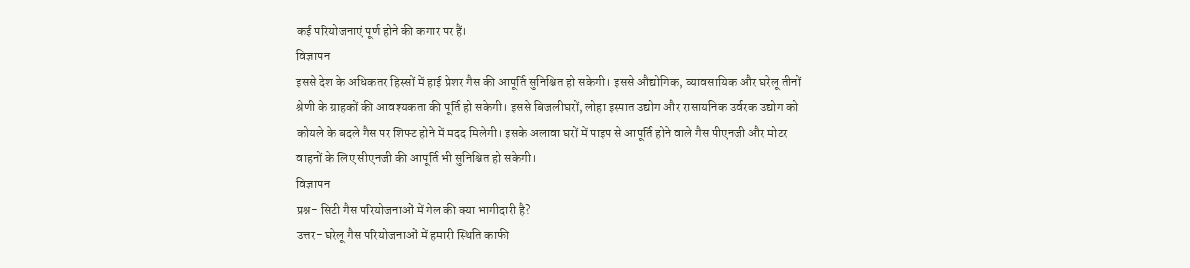कई परियोजनाएं पूर्ण होने की कगार पर हैं।
विज्ञापन
इससे देश के अधिकतर हिस्सों में हाई प्रेशर गैस की आपूर्ति सुनिश्चित हो सकेगी। इससे औद्योगिक, व्यावसायिक और घरेलू तीनों श्रेणी के ग्राहकों की आवश्यकता की पूर्ति हो सकेगी। इससे बिजलीघरों, लोहा इस्पात उद्योग और रासायनिक उर्वरक उद्योग को कोयले के बदले गैस पर शिफ्ट होने में मदद मिलेगी। इसके अलावा घरों में पाइप से आपूर्ति होने वाले गैस पीएनजी और मोटर वाहनों के लिए सीएनजी की आपूर्ति भी सुनिश्चित हो सकेगी।
विज्ञापन
प्रश्न- सिटी गैस परियोजनाओं में गेल की क्या भागीदारी है?
उत्तर- घरेलू गैस परियोजनाओं में हमारी स्थिति काफी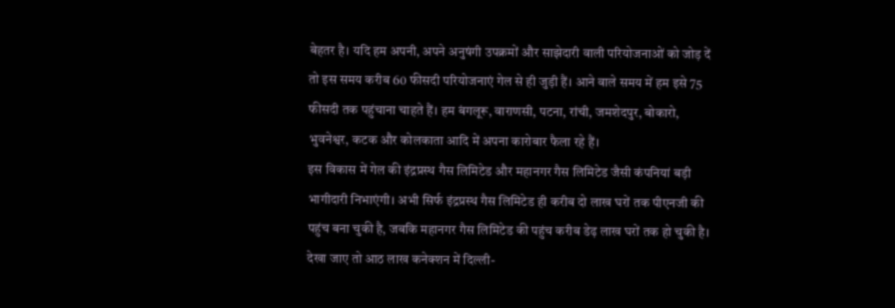बेहतर है। यदि हम अपनी, अपने अनुषंगी उपक्रमों और साझेदारी वाली परियोजनाओं को जोड़ दें तो इस समय करीब 60 फीसदी परियोजनाएं गेल से ही जुड़ी हैं। आने वाले समय में हम इसे 75 फीसदी तक पहुंचाना चाहते हैं। हम बंगलूरू, वाराणसी, पटना, रांची, जमशेदपुर, बोकारो, भुवनेश्वर, कटक और कोलकाता आदि में अपना कारोबार फैला रहे हैं।
इस विकास में गेल की इंद्रप्रस्थ गैस लिमिटेड और महानगर गैस लिमिटेड जैसी कंपनियां बड़ी भागीदारी निभाएंगी। अभी सिर्फ इंद्रप्रस्थ गैस लिमिटेड ही करीब दो लाख घरों तक पीएनजी की पहुंच बना चुकी है, जबकि महानगर गैस लिमिटेड की पहुंच करीब डेढ़ लाख घरों तक हो चुकी है। देखा जाए तो आठ लाख कनेक्शन में दिल्ली-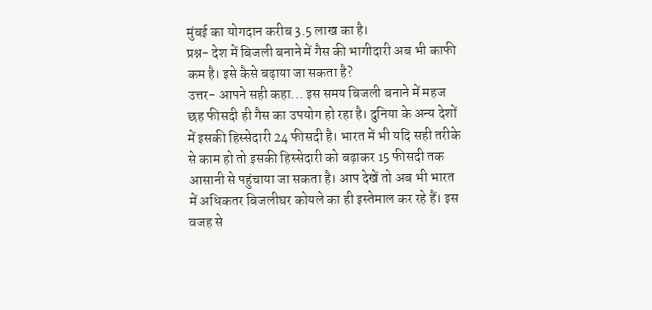मुंबई का योगदान करीब 3.5 लाख का है।
प्रश्न- देश में बिजली बनाने में गैस की भागीदारी अब भी काफी कम है। इसे कैसे बढ़ाया जा सकता है?
उत्तर- आपने सही कहा... इस समय बिजली बनाने में महज छह फीसदी ही गैस का उपयोग हो रहा है। दुनिया के अन्य देशों में इसकी हिस्सेदारी 24 फीसदी है। भारत में भी यदि सही तरीके से काम हो तो इसकी हिस्सेदारी को बढ़ाकर 15 फीसदी तक आसानी से पहुंचाया जा सकता है। आप देखें तो अब भी भारत में अधिकतर बिजलीघर कोयले का ही इस्तेमाल कर रहे हैं। इस वजह से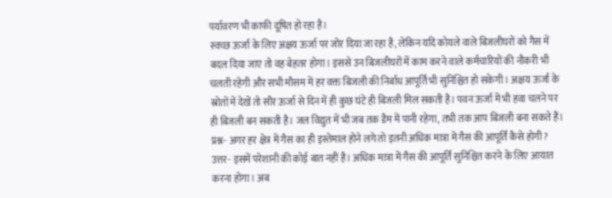पर्यावरण भी काफी दूषित हो रहा है।
स्वच्छ ऊर्जा के लिए अक्षय ऊर्जा पर जोर दिया जा रहा है, लेकिन यदि कोयले वाले बिजलीघरों को गैस में बदल दिया जाए तो वह बेहतर होगा। इससे उन बिजलीघरों में काम करने वाले कर्मचारियों की नौकरी भी चलती रहेगी और सभी मौसम में हर वक्त बिजली की निर्बाध आपूर्ति भी सुनिश्चित हो सकेगी। अक्षय ऊर्जा के स्रोतों में देखें तो सौर ऊर्जा से दिन में ही कुछ घंटे ही बिजली मिल सकती है। पवन ऊर्जा में भी हवा चलने पर ही बिजली बन सकती है। जल विद्युत में भी जब तक डैम में पानी रहेगा, तभी तक आप बिजली बना सकते हैं।
प्रश्न- अगर हर क्षेत्र में गैस का ही इस्तेमाल होने लगे तो इतनी अधिक मात्रा में गैस की आपूर्ति कैसे होगी?
उत्तर- इसमें परेशानी की कोई बात नहीं है। अधिक मात्रा में गैस की आपूर्ति सुनिश्चित करने के लिए आयात करना होगा। अब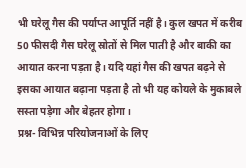भी घरेलू गैस की पर्याप्त आपूर्ति नहीं है। कुल खपत में करीब 50 फीसदी गैस घरेलू स्रोतों से मिल पाती है और बाकी का आयात करना पड़ता है। यदि यहां गैस की खपत बढ़ने से इसका आयात बढ़ाना पड़ता है तो भी यह कोयले के मुकाबले सस्ता पड़ेगा और बेहतर होगा।
प्रश्न- विभिन्न परियोजनाओं के लिए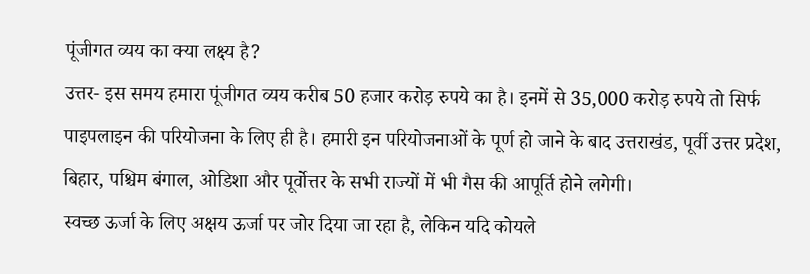पूंजीगत व्यय का क्या लक्ष्य है?
उत्तर- इस समय हमारा पूंजीगत व्यय करीब 50 हजार करोड़ रुपये का है। इनमें से 35,000 करोड़ रुपये तो सिर्फ पाइपलाइन की परियोजना के लिए ही है। हमारी इन परियोजनाओं के पूर्ण हो जाने के बाद उत्तराखंड, पूर्वी उत्तर प्रदेश, बिहार, पश्चिम बंगाल, ओडिशा और पूर्वोत्तर के सभी राज्यों में भी गैस की आपूर्ति होने लगेगी।
स्वच्छ ऊर्जा के लिए अक्षय ऊर्जा पर जोर दिया जा रहा है, लेकिन यदि कोयले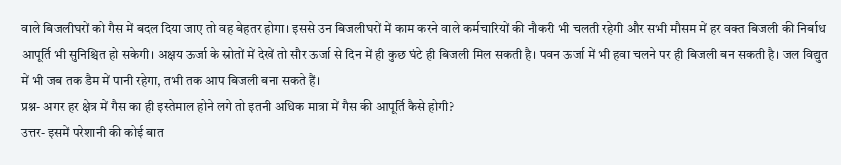वाले बिजलीघरों को गैस में बदल दिया जाए तो वह बेहतर होगा। इससे उन बिजलीघरों में काम करने वाले कर्मचारियों की नौकरी भी चलती रहेगी और सभी मौसम में हर वक्त बिजली की निर्बाध आपूर्ति भी सुनिश्चित हो सकेगी। अक्षय ऊर्जा के स्रोतों में देखें तो सौर ऊर्जा से दिन में ही कुछ घंटे ही बिजली मिल सकती है। पवन ऊर्जा में भी हवा चलने पर ही बिजली बन सकती है। जल विद्युत में भी जब तक डैम में पानी रहेगा, तभी तक आप बिजली बना सकते हैं।
प्रश्न- अगर हर क्षेत्र में गैस का ही इस्तेमाल होने लगे तो इतनी अधिक मात्रा में गैस की आपूर्ति कैसे होगी?
उत्तर- इसमें परेशानी की कोई बात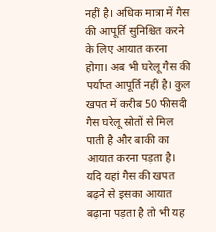नहीं है। अधिक मात्रा में गैस की आपूर्ति सुनिश्चित करने के लिए आयात करना होगा। अब भी घरेलू गैस की पर्याप्त आपूर्ति नहीं है। कुल खपत में करीब 50 फीसदी गैस घरेलू स्रोतों से मिल पाती है और बाकी का आयात करना पड़ता है। यदि यहां गैस की खपत बढ़ने से इसका आयात बढ़ाना पड़ता है तो भी यह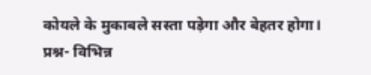कोयले के मुकाबले सस्ता पड़ेगा और बेहतर होगा।
प्रश्न- विभिन्न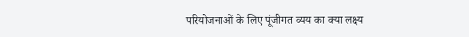परियोजनाओं के लिए पूंजीगत व्यय का क्या लक्ष्य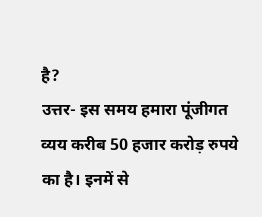है?
उत्तर- इस समय हमारा पूंजीगत व्यय करीब 50 हजार करोड़ रुपये का है। इनमें से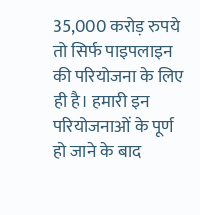35,000 करोड़ रुपये तो सिर्फ पाइपलाइन की परियोजना के लिए ही है। हमारी इन परियोजनाओं के पूर्ण हो जाने के बाद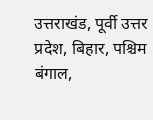उत्तराखंड, पूर्वी उत्तर प्रदेश, बिहार, पश्चिम बंगाल,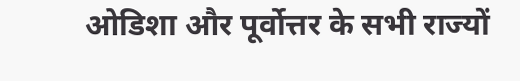ओडिशा और पूर्वोत्तर के सभी राज्यों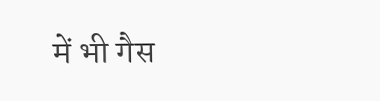में भी गैस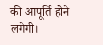की आपूर्ति होने लगेगी।